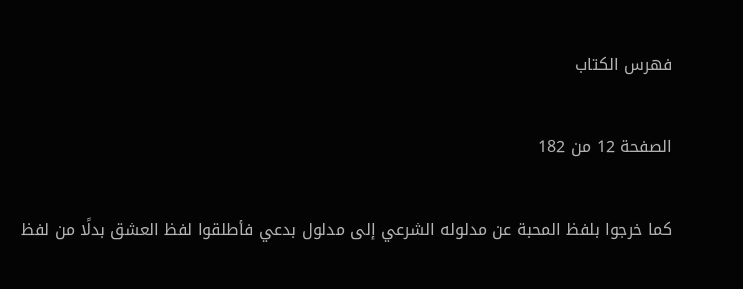فهرس الكتاب

الصفحة 12 من 182

كما خرجوا بلفظ المحبة عن مدلوله الشرعي إلى مدلول بدعي فأطلقوا لفظ العشق بدلًا من لفظ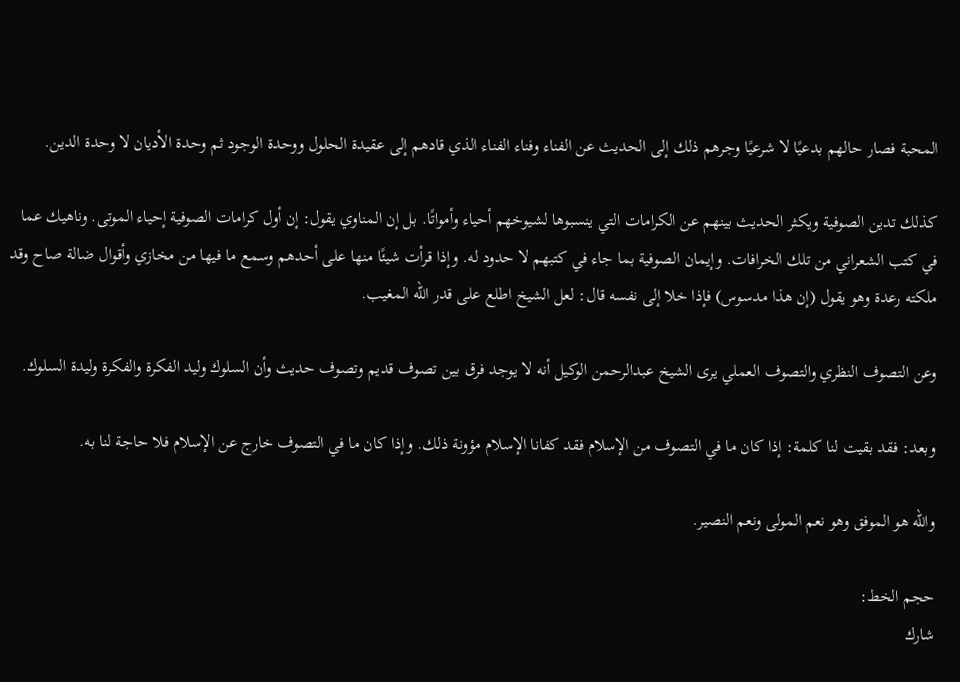المحبة فصار حالهم بدعيًا لا شرعيًا وجرهم ذلك إلى الحديث عن الفناء وفناء الفناء الذي قادهم إلى عقيدة الحلول ووحدة الوجود ثم وحدة الأديان لا وحدة الدين.

كذلك تدين الصوفية ويكثر الحديث بينهم عن الكرامات التي ينسبوها لشيوخهم أحياء وأمواتًا. بل إن المناوي يقول: إن أول كرامات الصوفية إحياء الموتى. وناهيك عما في كتب الشعراني من تلك الخرافات. وإيمان الصوفية بما جاء في كتبهم لا حدود له. وإذا قرأت شيئًا منها على أحدهم وسمع ما فيها من مخازي وأقوال ضالة صاح وقد ملكته رعدة وهو يقول (إن هذا مدسوس) فإذا خلا إلى نفسه قال: لعل الشيخ اطلع على قدر الله المغيب.

وعن التصوف النظري والتصوف العملي يرى الشيخ عبدالرحمن الوكيل أنه لا يوجد فرق بين تصوف قديم وتصوف حديث وأن السلوك وليد الفكرة والفكرة وليدة السلوك.

وبعد: فقد بقيت لنا كلمة: إذا كان ما في التصوف من الإسلام فقد كفانا الإسلام مؤونة ذلك. وإذا كان ما في التصوف خارج عن الإسلام فلا حاجة لنا به.

والله هو الموفق وهو نعم المولى ونعم النصير.

حجم الخط:
شارك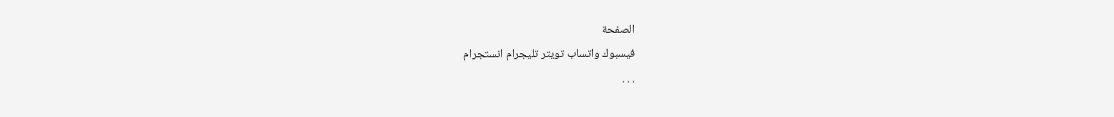الصفحة
فيسبوك واتساب تويتر تليجرام انستجرام
. . .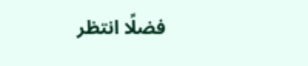فضلًا انتظر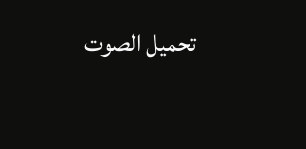تحميل الصوت